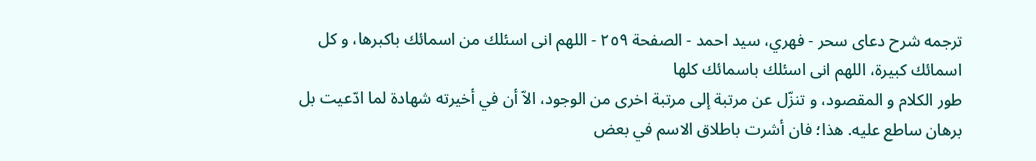ترجمه شرح دعاى سحر - فهري، سيد احمد - الصفحة ٢٥٩ - اللهم انى اسئلك من اسمائك باكبرها، و كل اسمائك كبيرة، اللهم انى اسئلك باسمائك كلها
طور الكلام و المقصود، و تنزّل عن مرتبة إلى مرتبة اخرى من الوجود، الاّ أن في أخيرته شهادة لما ادّعيت بل برهان ساطع عليه. هذا؛ فان أشرت باطلاق الاسم في بعض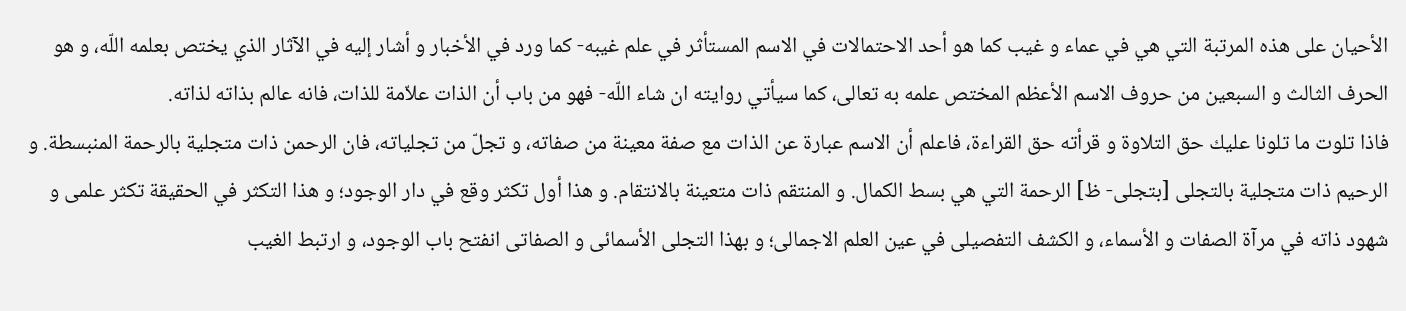الأحيان على هذه المرتبة التي هي في عماء و غيب كما هو أحد الاحتمالات في الاسم المستأثر في علم غيبه- كما ورد في الأخبار و أشار إليه في الآثار الذي يختص بعلمه اللّه، و هو الحرف الثالث و السبعين من حروف الاسم الأعظم المختص علمه به تعالى، كما سيأتي روايته ان شاء اللّه- فهو من باب أن الذات علاّمة للذات، فانه عالم بذاته لذاته.
فاذا تلوت ما تلونا عليك حق التلاوة و قرأته حق القراءة، فاعلم أن الاسم عبارة عن الذات مع صفة معينة من صفاته، و تجلّ من تجلياته، فان الرحمن ذات متجلية بالرحمة المنبسطة. و الرحيم ذات متجلية بالتجلى [بتجلى- ظ] الرحمة التي هي بسط الكمال. و المنتقم ذات متعينة بالانتقام. و هذا أول تكثر وقع في دار الوجود؛ و هذا التكثر في الحقيقة تكثر علمى و شهود ذاته في مرآة الصفات و الأسماء، و الكشف التفصيلى في عين العلم الاجمالى؛ و بهذا التجلى الأسمائى و الصفاتى انفتح باب الوجود، و ارتبط الغيب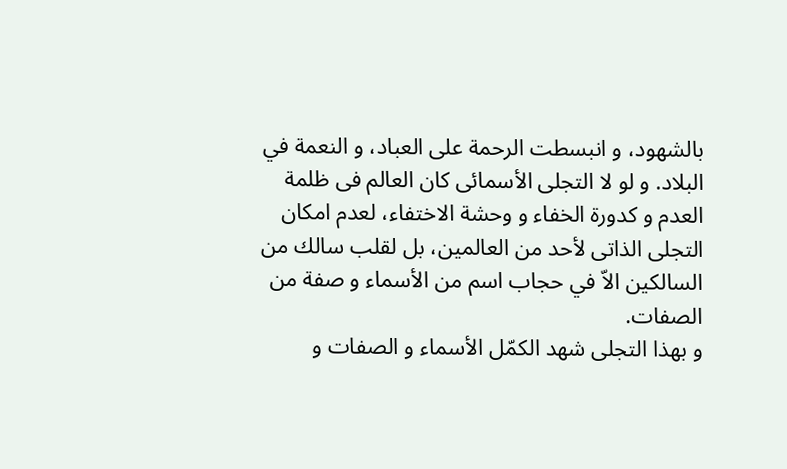بالشهود، و انبسطت الرحمة على العباد، و النعمة في البلاد. و لو لا التجلى الأسمائى كان العالم فى ظلمة العدم و كدورة الخفاء و وحشة الاختفاء، لعدم امكان التجلى الذاتى لأحد من العالمين، بل لقلب سالك من السالكين الاّ في حجاب اسم من الأسماء و صفة من الصفات.
و بهذا التجلى شهد الكمّل الأسماء و الصفات و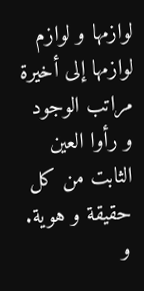لوازمها و لوازم لوازمها إلى أخيرة مراتب الوجود و رأوا العين الثابت من كل حقيقة و هوية. و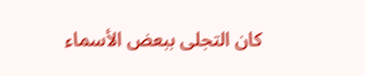كان التجلى ببعض الأسماء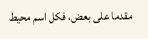مقدما على بعض، فكل اسم محيط